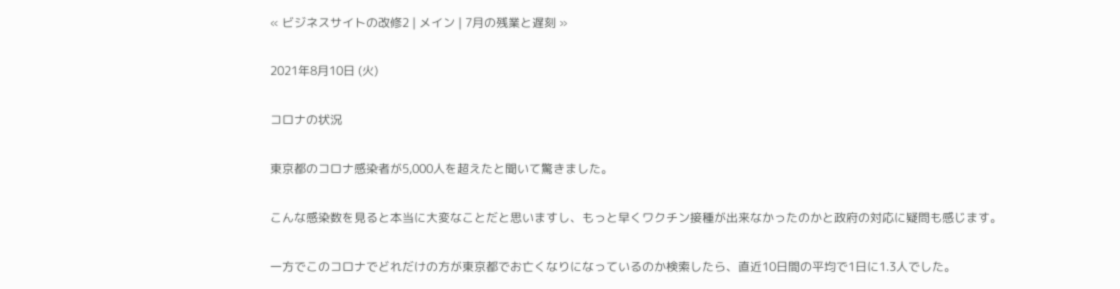« ビジネスサイトの改修2 | メイン | 7月の残業と遅刻 »

2021年8月10日 (火)

コロナの状況

東京都のコロナ感染者が5,000人を超えたと聞いて驚きました。

こんな感染数を見ると本当に大変なことだと思いますし、もっと早くワクチン接種が出来なかったのかと政府の対応に疑問も感じます。

一方でこのコロナでどれだけの方が東京都でお亡くなりになっているのか検索したら、直近10日間の平均で1日に1.3人でした。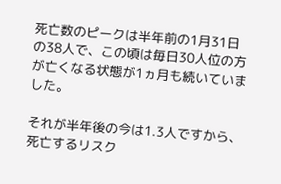死亡数のピークは半年前の1月31日の38人で、この頃は毎日30人位の方が亡くなる状態が1ヵ月も続いていました。

それが半年後の今は1.3人ですから、死亡するリスク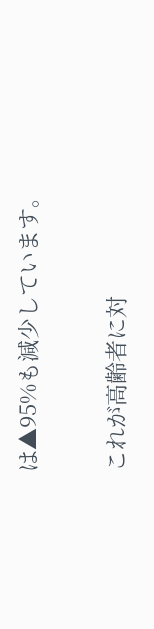は▲95%も減少しています。

これが高齢者に対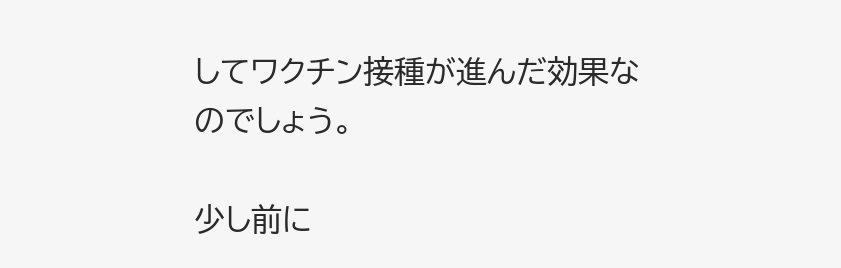してワクチン接種が進んだ効果なのでしょう。

少し前に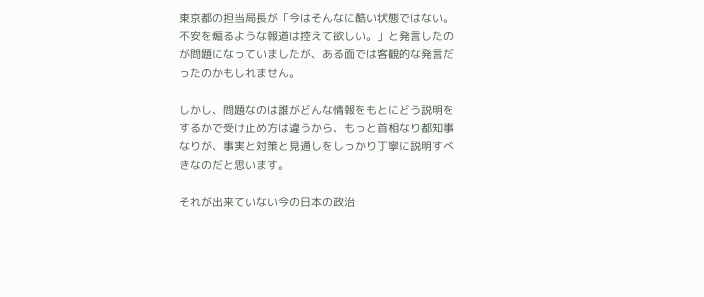東京都の担当局長が「今はそんなに酷い状態ではない。不安を煽るような報道は控えて欲しい。」と発言したのが問題になっていましたが、ある面では客観的な発言だったのかもしれません。

しかし、問題なのは誰がどんな情報をもとにどう説明をするかで受け止め方は違うから、もっと首相なり都知事なりが、事実と対策と見通しをしっかり丁寧に説明すべきなのだと思います。

それが出来ていない今の日本の政治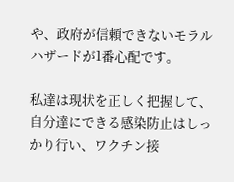や、政府が信頼できないモラルハザードが1番心配です。

私達は現状を正しく把握して、自分達にできる感染防止はしっかり行い、ワクチン接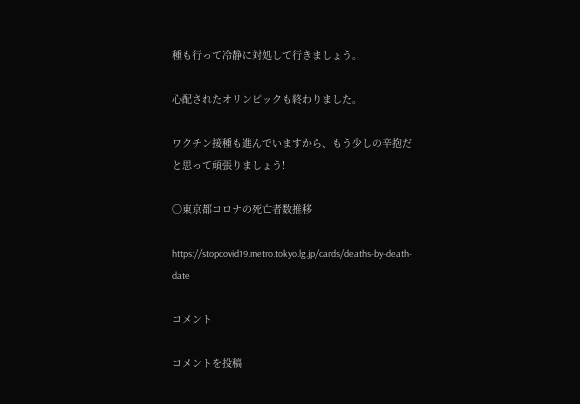種も行って冷静に対処して行きましょう。

心配されたオリンピックも終わりました。

ワクチン接種も進んでいますから、もう少しの辛抱だと思って頑張りましょう!

〇東京都コロナの死亡者数推移

https://stopcovid19.metro.tokyo.lg.jp/cards/deaths-by-death-date

コメント

コメントを投稿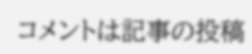コメントは記事の投稿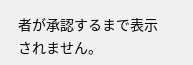者が承認するまで表示されません。